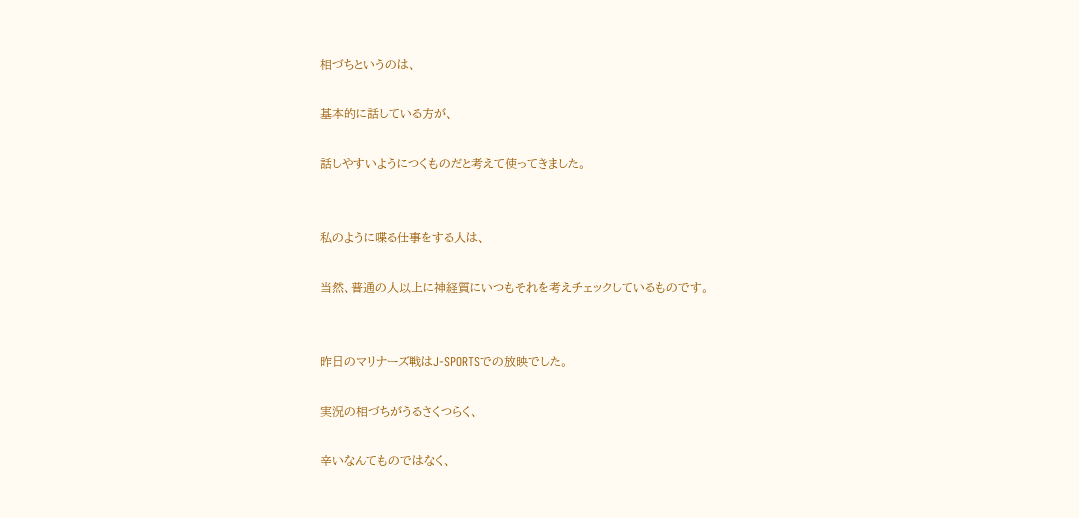相づちというのは、

基本的に話している方が、

話しやすいようにつくものだと考えて使ってきました。


私のように喋る仕事をする人は、

当然、普通の人以上に神経質にいつもそれを考えチェックしているものです。


昨日のマリナーズ戦はJ-SPORTSでの放映でした。

実況の相づちがうるさくつらく、

辛いなんてものではなく、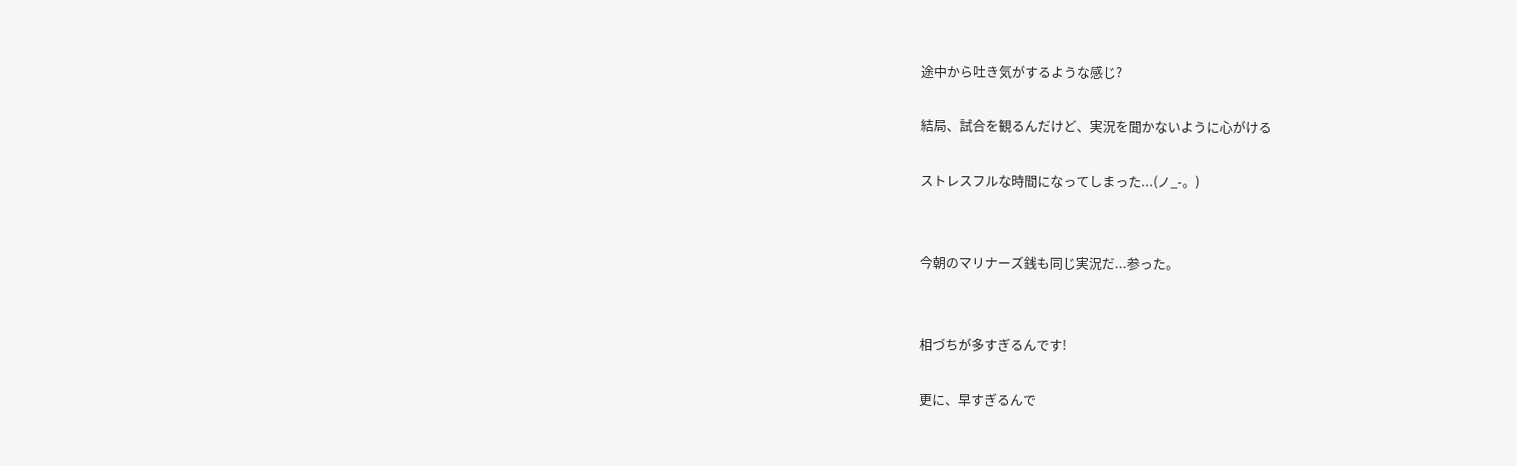途中から吐き気がするような感じ?

結局、試合を観るんだけど、実況を聞かないように心がける

ストレスフルな時間になってしまった...(ノ_-。)


今朝のマリナーズ銭も同じ実況だ...参った。


相づちが多すぎるんです!

更に、早すぎるんで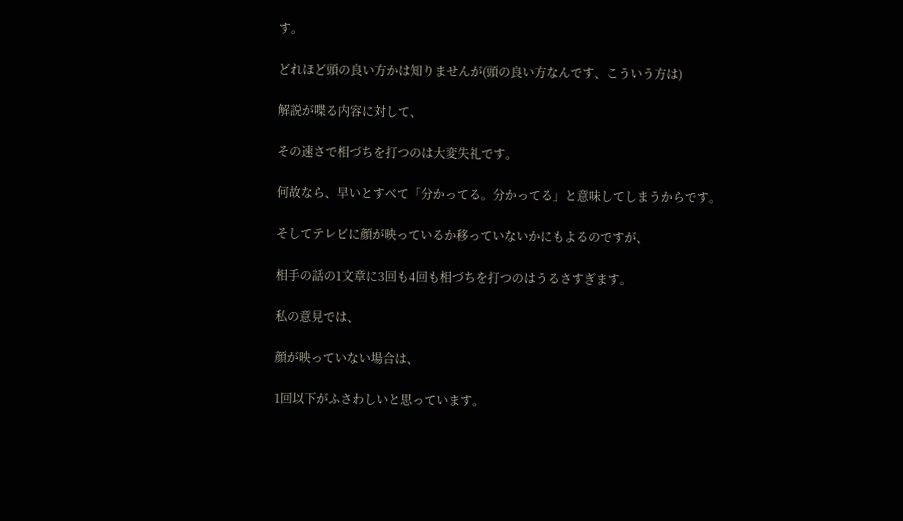す。

どれほど頭の良い方かは知りませんが(頭の良い方なんです、こういう方は)

解説が喋る内容に対して、

その速さで相づちを打つのは大変失礼です。

何故なら、早いとすべて「分かってる。分かってる」と意味してしまうからです。

そしてテレビに顔が映っているか移っていないかにもよるのですが、

相手の話の1文章に3回も4回も相づちを打つのはうるさすぎます。

私の意見では、

顔が映っていない場合は、

1回以下がふさわしいと思っています。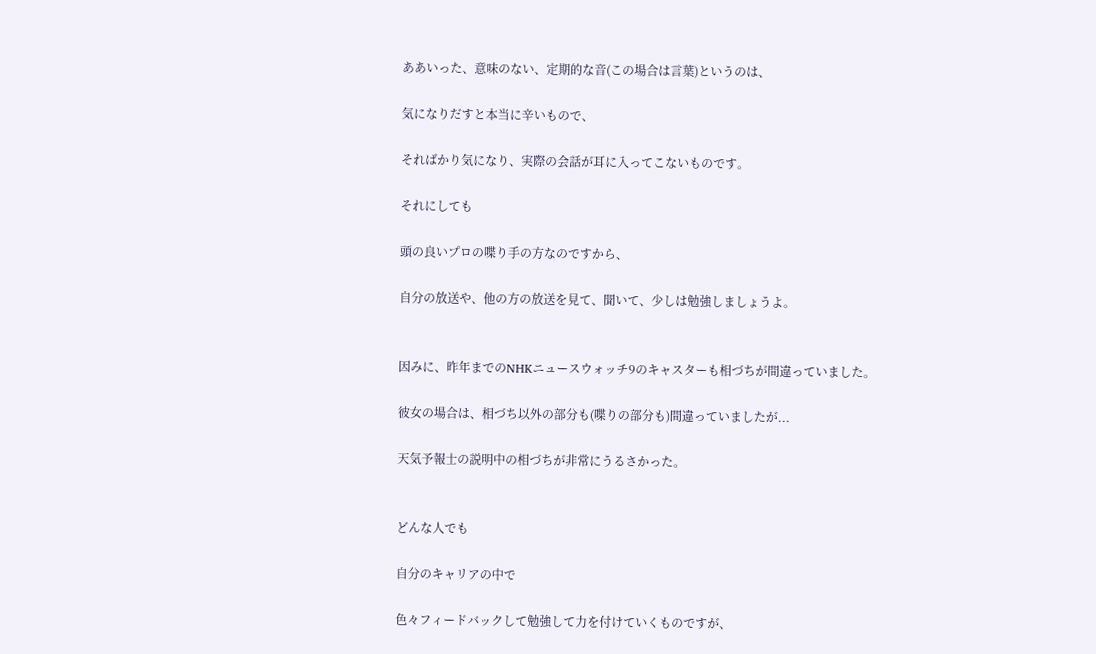ああいった、意味のない、定期的な音(この場合は言葉)というのは、

気になりだすと本当に辛いもので、

そればかり気になり、実際の会話が耳に入ってこないものです。

それにしても

頭の良いプロの喋り手の方なのですから、

自分の放送や、他の方の放送を見て、聞いて、少しは勉強しましょうよ。


因みに、昨年までのNHKニュースウォッチ9のキャスターも相づちが間違っていました。

彼女の場合は、相づち以外の部分も(喋りの部分も)間違っていましたが...

天気予報士の説明中の相づちが非常にうるさかった。


どんな人でも

自分のキャリアの中で

色々フィードバックして勉強して力を付けていくものですが、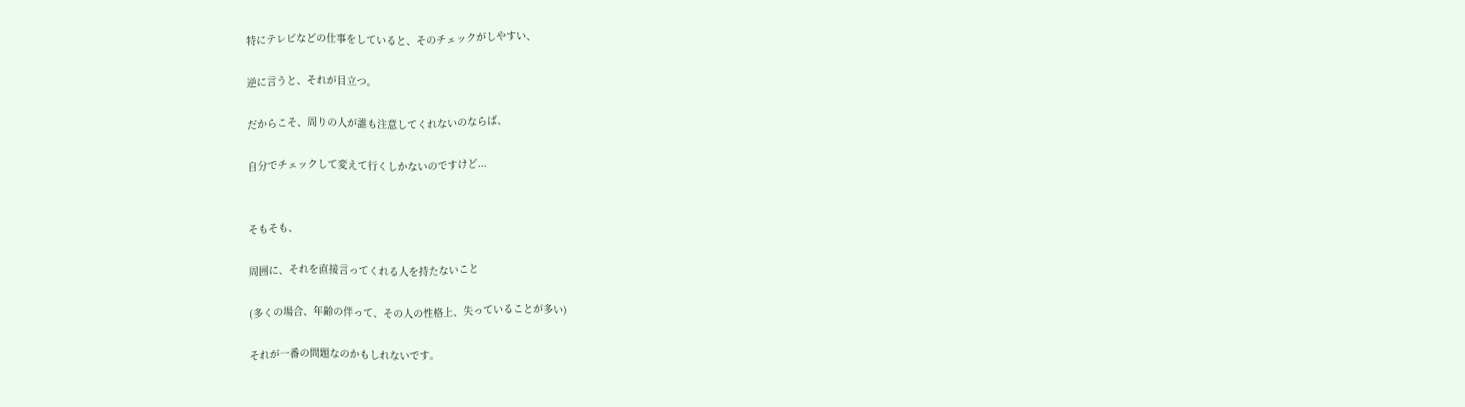特にテレビなどの仕事をしていると、そのチェックがしやすい、

逆に言うと、それが目立つ。

だからこそ、周りの人が誰も注意してくれないのならば、

自分でチェックして変えて行くしかないのですけど...


そもそも、

周囲に、それを直接言ってくれる人を持たないこと

(多くの場合、年齢の伴って、その人の性格上、失っていることが多い)

それが一番の問題なのかもしれないです。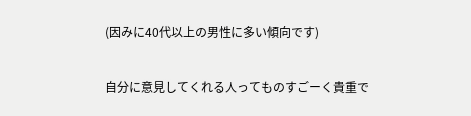(因みに40代以上の男性に多い傾向です)

自分に意見してくれる人ってものすごーく貴重で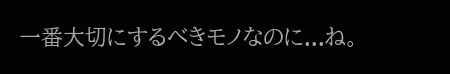一番大切にするべきモノなのに...ね。